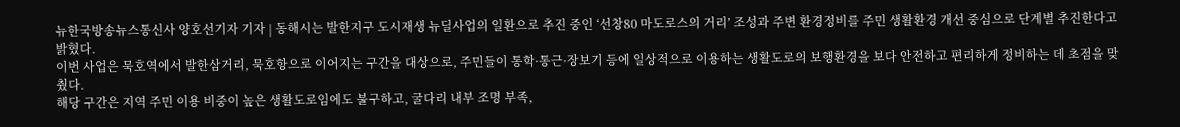뉴한국방송뉴스통신사 양호선기자 기자 | 동해시는 발한지구 도시재생 뉴딜사업의 일환으로 추진 중인 ‘선창80 마도로스의 거리’ 조성과 주변 환경정비를 주민 생활환경 개선 중심으로 단계별 추진한다고 밝혔다.
이번 사업은 묵호역에서 발한삼거리, 묵호항으로 이어지는 구간을 대상으로, 주민들이 통학·통근·장보기 등에 일상적으로 이용하는 생활도로의 보행환경을 보다 안전하고 편리하게 정비하는 데 초점을 맞췄다.
해당 구간은 지역 주민 이용 비중이 높은 생활도로임에도 불구하고, 굴다리 내부 조명 부족,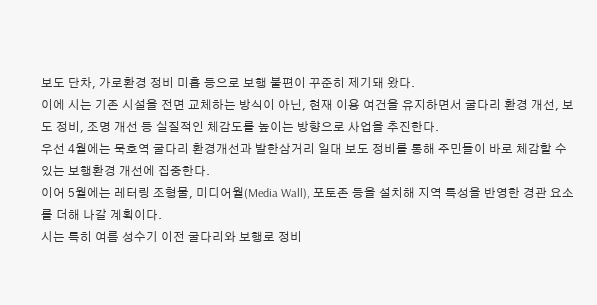보도 단차, 가로환경 정비 미흡 등으로 보행 불편이 꾸준히 제기돼 왔다.
이에 시는 기존 시설을 전면 교체하는 방식이 아닌, 현재 이용 여건을 유지하면서 굴다리 환경 개선, 보도 정비, 조명 개선 등 실질적인 체감도를 높이는 방향으로 사업을 추진한다.
우선 4월에는 묵호역 굴다리 환경개선과 발한삼거리 일대 보도 정비를 통해 주민들이 바로 체감할 수 있는 보행환경 개선에 집중한다.
이어 5월에는 레터링 조형물, 미디어월(Media Wall), 포토존 등을 설치해 지역 특성을 반영한 경관 요소를 더해 나갈 계획이다.
시는 특히 여름 성수기 이전 굴다리와 보행로 정비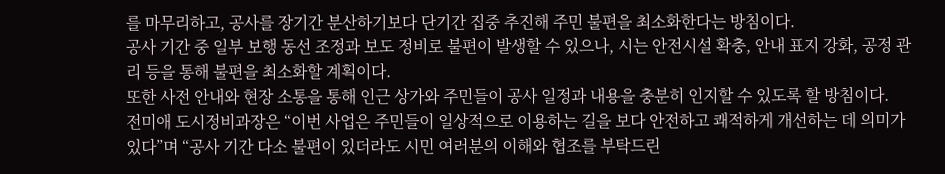를 마무리하고, 공사를 장기간 분산하기보다 단기간 집중 추진해 주민 불편을 최소화한다는 방침이다.
공사 기간 중 일부 보행 동선 조정과 보도 정비로 불편이 발생할 수 있으나, 시는 안전시설 확충, 안내 표지 강화, 공정 관리 등을 통해 불편을 최소화할 계획이다.
또한 사전 안내와 현장 소통을 통해 인근 상가와 주민들이 공사 일정과 내용을 충분히 인지할 수 있도록 할 방침이다.
전미애 도시정비과장은 “이번 사업은 주민들이 일상적으로 이용하는 길을 보다 안전하고 쾌적하게 개선하는 데 의미가 있다”며 “공사 기간 다소 불편이 있더라도 시민 여러분의 이해와 협조를 부탁드린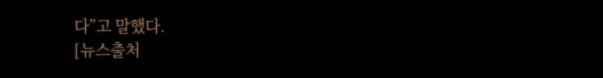다”고 말했다.
[뉴스출처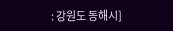: 강원도 동해시]